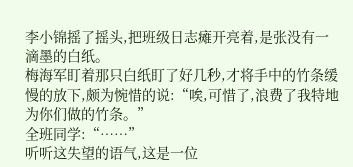李小锦摇了摇头,把班级日志瘫开亮着,是张没有一滴墨的白纸。
梅海军盯着那只白纸盯了好几秒,才将手中的竹条缓慢的放下,颇为惋惜的说:“唉,可惜了,浪费了我特地为你们做的竹条。”
全班同学:“……”
听听这失望的语气,这是一位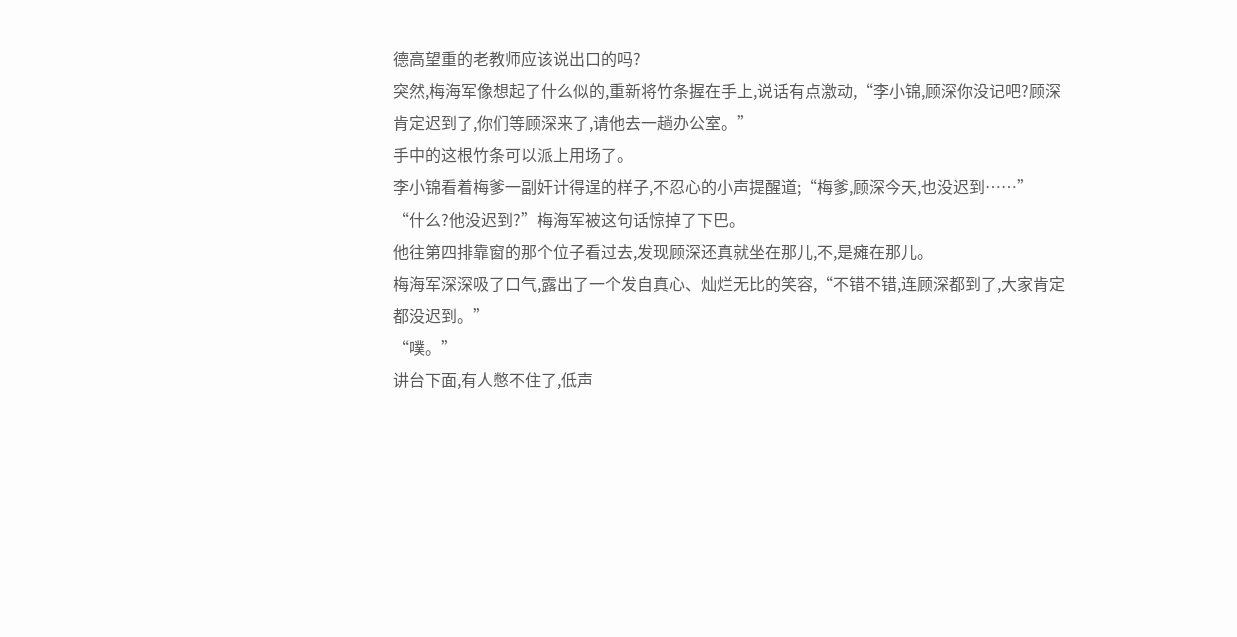德高望重的老教师应该说出口的吗?
突然,梅海军像想起了什么似的,重新将竹条握在手上,说话有点激动,“李小锦,顾深你没记吧?顾深肯定迟到了,你们等顾深来了,请他去一趟办公室。”
手中的这根竹条可以派上用场了。
李小锦看着梅爹一副奸计得逞的样子,不忍心的小声提醒道;“梅爹,顾深今天,也没迟到……”
“什么?他没迟到?”梅海军被这句话惊掉了下巴。
他往第四排靠窗的那个位子看过去,发现顾深还真就坐在那儿,不,是瘫在那儿。
梅海军深深吸了口气,露出了一个发自真心、灿烂无比的笑容,“不错不错,连顾深都到了,大家肯定都没迟到。”
“噗。”
讲台下面,有人憋不住了,低声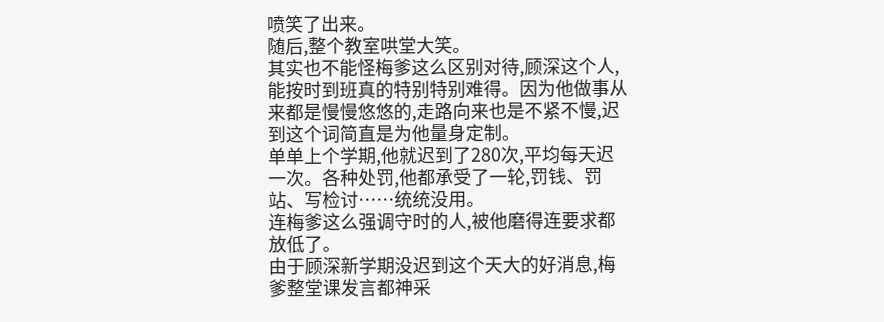喷笑了出来。
随后,整个教室哄堂大笑。
其实也不能怪梅爹这么区别对待,顾深这个人,能按时到班真的特别特别难得。因为他做事从来都是慢慢悠悠的,走路向来也是不紧不慢,迟到这个词简直是为他量身定制。
单单上个学期,他就迟到了280次,平均每天迟一次。各种处罚,他都承受了一轮,罚钱、罚站、写检讨……统统没用。
连梅爹这么强调守时的人,被他磨得连要求都放低了。
由于顾深新学期没迟到这个天大的好消息,梅爹整堂课发言都神采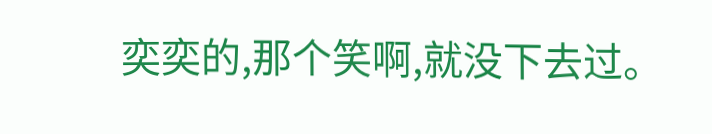奕奕的,那个笑啊,就没下去过。